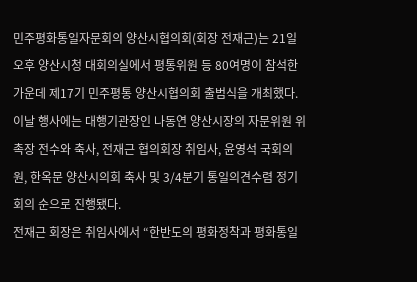민주평화통일자문회의 양산시협의회(회장 전재근)는 21일 오후 양산시청 대회의실에서 평통위원 등 80여명이 참석한 가운데 제17기 민주평통 양산시협의회 출범식을 개최했다.
이날 행사에는 대행기관장인 나동연 양산시장의 자문위원 위촉장 전수와 축사, 전재근 협의회장 취임사, 윤영석 국회의원, 한옥문 양산시의회 축사 및 3/4분기 통일의견수렴 정기회의 순으로 진행됐다.
전재근 회장은 취임사에서 “한반도의 평화정착과 평화통일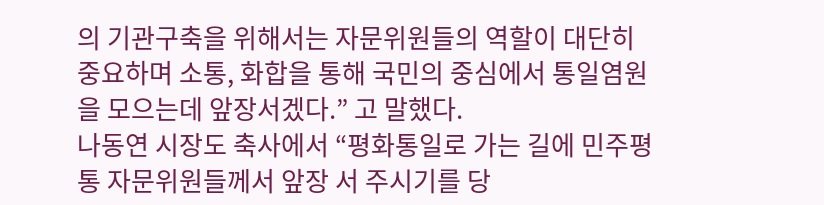의 기관구축을 위해서는 자문위원들의 역할이 대단히 중요하며 소통, 화합을 통해 국민의 중심에서 통일염원을 모으는데 앞장서겠다.” 고 말했다.
나동연 시장도 축사에서 “평화통일로 가는 길에 민주평통 자문위원들께서 앞장 서 주시기를 당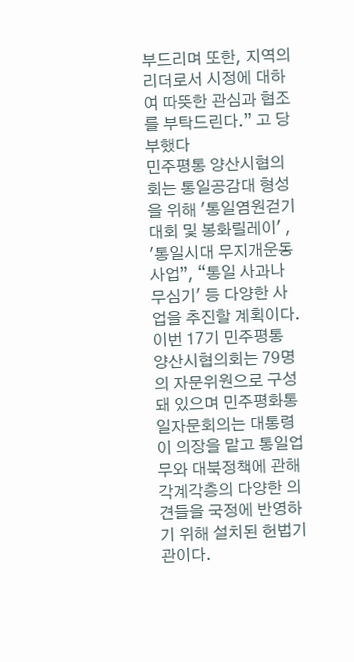부드리며 또한, 지역의 리더로서 시정에 대하여 따뜻한 관심과 협조를 부탁드린다.” 고 당부했다
민주평통 양산시협의회는 통일공감대 형성을 위해 '통일염원걷기대회 및 봉화릴레이' , '통일시대 무지개운동 사업”, “통일 사과나무심기' 등 다양한 사업을 추진할 계획이다.
이번 17기 민주평통 양산시협의회는 79명의 자문위원으로 구성돼 있으며 민주평화통일자문회의는 대통령이 의장을 맡고 통일업무와 대북정책에 관해 각계각층의 다양한 의견들을 국정에 반영하기 위해 설치된 헌법기관이다.